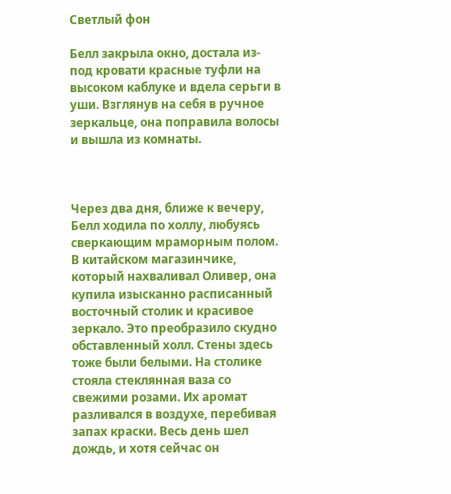Светлый фон

Белл закрыла окно, достала из-под кровати красные туфли на высоком каблуке и вдела серьги в уши. Взглянув на себя в ручное зеркальце, она поправила волосы и вышла из комнаты.



Через два дня, ближе к вечеру, Белл ходила по холлу, любуясь сверкающим мраморным полом. В китайском магазинчике, который нахваливал Оливер, она купила изысканно расписанный восточный столик и красивое зеркало. Это преобразило скудно обставленный холл. Стены здесь тоже были белыми. На столике стояла стеклянная ваза со свежими розами. Их аромат разливался в воздухе, перебивая запах краски. Весь день шел дождь, и хотя сейчас он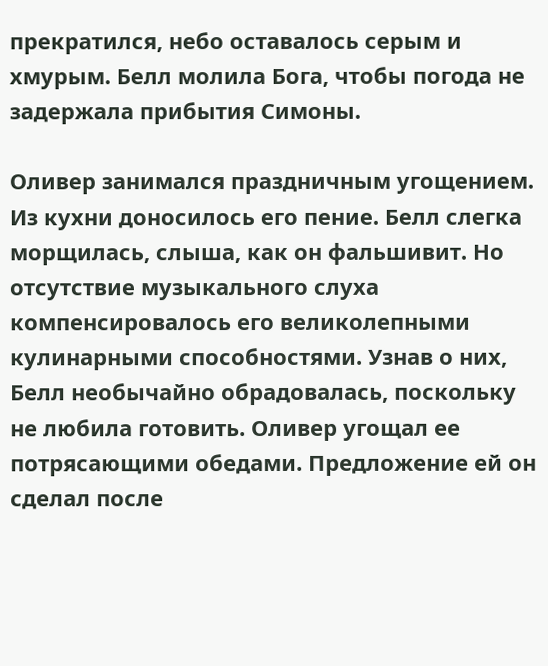прекратился, небо оставалось серым и хмурым. Белл молила Бога, чтобы погода не задержала прибытия Симоны.

Оливер занимался праздничным угощением. Из кухни доносилось его пение. Белл слегка морщилась, слыша, как он фальшивит. Но отсутствие музыкального слуха компенсировалось его великолепными кулинарными способностями. Узнав о них, Белл необычайно обрадовалась, поскольку не любила готовить. Оливер угощал ее потрясающими обедами. Предложение ей он сделал после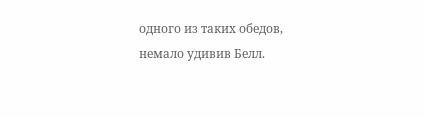одного из таких обедов, немало удивив Белл.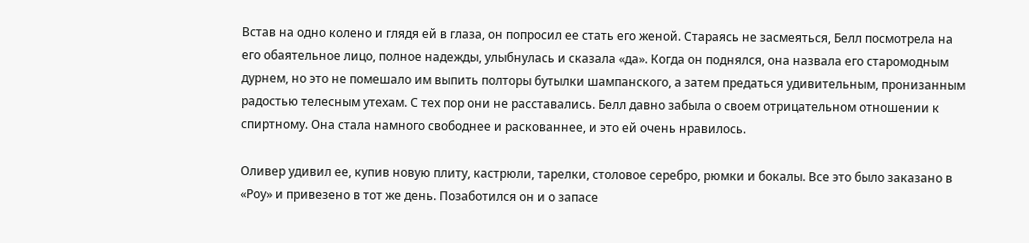Встав на одно колено и глядя ей в глаза, он попросил ее стать его женой. Стараясь не засмеяться, Белл посмотрела на его обаятельное лицо, полное надежды, улыбнулась и сказала «да». Когда он поднялся, она назвала его старомодным дурнем, но это не помешало им выпить полторы бутылки шампанского, а затем предаться удивительным, пронизанным радостью телесным утехам. С тех пор они не расставались. Белл давно забыла о своем отрицательном отношении к спиртному. Она стала намного свободнее и раскованнее, и это ей очень нравилось.

Оливер удивил ее, купив новую плиту, кастрюли, тарелки, столовое серебро, рюмки и бокалы. Все это было заказано в «Роу» и привезено в тот же день. Позаботился он и о запасе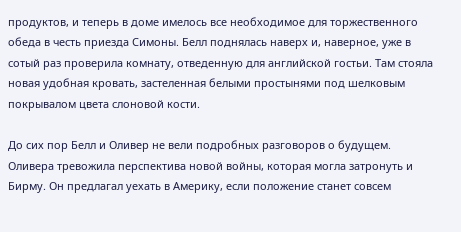продуктов, и теперь в доме имелось все необходимое для торжественного обеда в честь приезда Симоны. Белл поднялась наверх и, наверное, уже в сотый раз проверила комнату, отведенную для английской гостьи. Там стояла новая удобная кровать, застеленная белыми простынями под шелковым покрывалом цвета слоновой кости.

До сих пор Белл и Оливер не вели подробных разговоров о будущем. Оливера тревожила перспектива новой войны, которая могла затронуть и Бирму. Он предлагал уехать в Америку, если положение станет совсем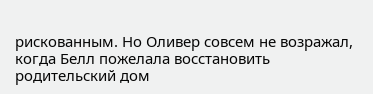рискованным. Но Оливер совсем не возражал, когда Белл пожелала восстановить родительский дом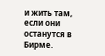и жить там, если они останутся в Бирме.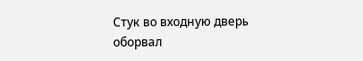Стук во входную дверь оборвал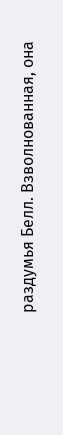раздумья Белл. Взволнованная, она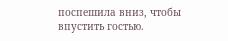поспешила вниз, чтобы впустить гостью.